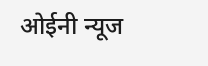ओईनी न्यूज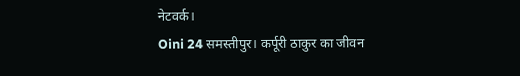नेटवर्क।
Oini 24 समस्तीपुर। कर्पूरी ठाकुर का जीवन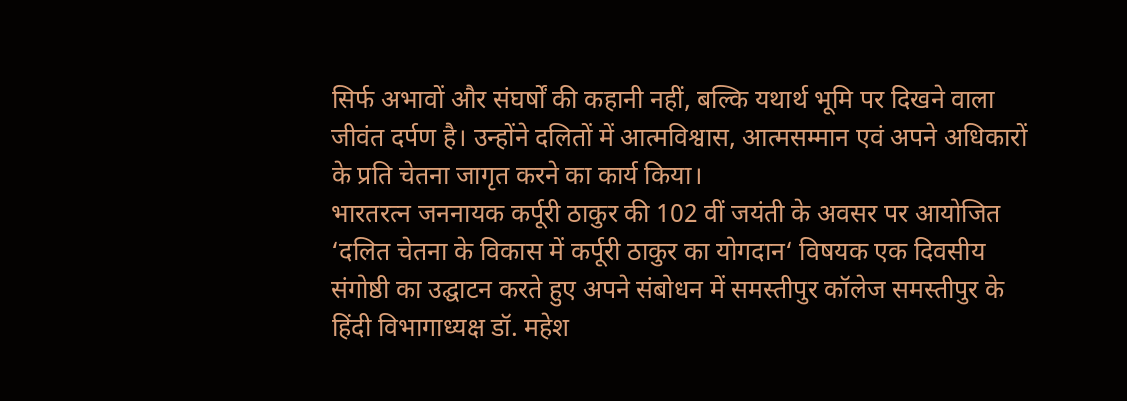सिर्फ अभावों और संघर्षों की कहानी नहीं, बल्कि यथार्थ भूमि पर दिखने वाला जीवंत दर्पण है। उन्होंने दलितों में आत्मविश्वास, आत्मसम्मान एवं अपने अधिकारों के प्रति चेतना जागृत करने का कार्य किया।
भारतरत्न जननायक कर्पूरी ठाकुर की 102 वीं जयंती के अवसर पर आयोजित ‘दलित चेतना के विकास में कर्पूरी ठाकुर का योगदान‘ विषयक एक दिवसीय संगोष्ठी का उद्घाटन करते हुए अपने संबोधन में समस्तीपुर कॉलेज समस्तीपुर के हिंदी विभागाध्यक्ष डॉ. महेश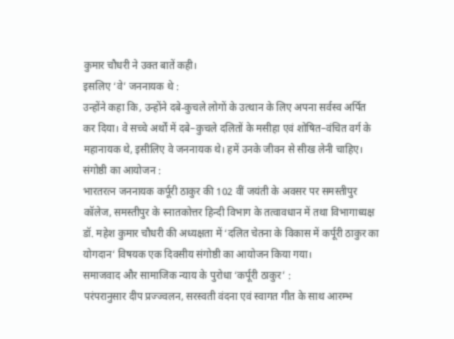कुमार चौधरी ने उक्त बातें कही।
इसलिए ‘वे’ जननायक थे :
उन्होंने कहा कि, उन्होंने दबे-कुचले लोगों के उत्थान के लिए अपना सर्वस्व अर्पित कर दिया। वे सच्चे अर्थों में दबे–कुचले दलितों के मसीहा एवं शोषित–वंचित वर्ग के महानायक थे, इसीलिए वे जननायक थे। हमें उनके जीवन से सीख लेनी चाहिए।
संगोष्ठी का आयोजन :
भारतरत्न जननायक कर्पूरी ठाकुर की 102 वीं जयंती के अवसर पर समस्तीपुर कॉलेज, समस्तीपुर के स्नातकोत्तर हिन्दी विभाग के तत्वावधान में तथा विभागाध्यक्ष डॉ. महेश कुमार चौधरी की अध्यक्षता में ‘दलित चेतना के विकास में कर्पूरी ठाकुर का योगदान‘ विषयक एक दिवसीय संगोष्ठी का आयोजन किया गया।
समाजवाद और सामाजिक न्याय के पुरोधा ‘कर्पूरी ठाकुर’ :
परंपरानुसार दीप प्रज्ज्वलन, सरस्वती वंदना एवं स्वागत गीत के साथ आरम्भ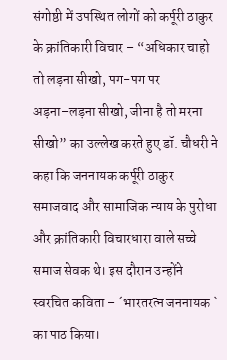संगोष्ठी में उपस्थित लोगों को कर्पूरी ठाकुर के क्रांतिकारी विचार – “अधिकार चाहो तो लड़ना सीखो, पग-पग पर अड़ना–लड़ना सीखो, जीना है तो मरना सीखो” का उल्लेख करते हुए डॉ. चौधरी ने कहा कि जननायक कर्पूरी ठाकुर समाजवाद और सामाजिक न्याय के पुरोधा और क्रांतिकारी विचारधारा वाले सच्चे समाज सेवक थे। इस दौरान उन्होंने स्वरचित कविता – ´भारतरत्न जननायक ` का पाठ किया।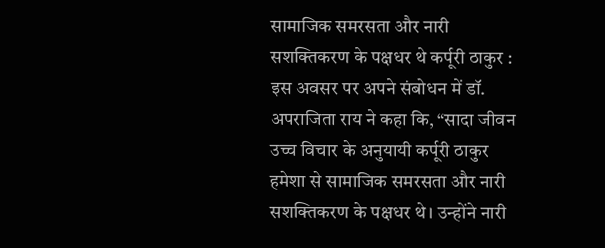सामाजिक समरसता और नारी सशक्तिकरण के पक्षधर थे कर्पूरी ठाकुर :
इस अवसर पर अपने संबोधन में डॉ. अपराजिता राय ने कहा कि, “सादा जीवन उच्च विचार के अनुयायी कर्पूरी ठाकुर हमेशा से सामाजिक समरसता और नारी सशक्तिकरण के पक्षधर थे। उन्होंने नारी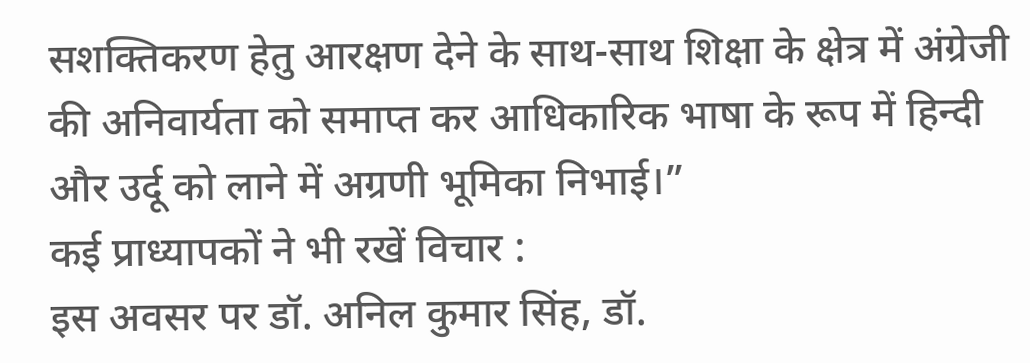सशक्तिकरण हेतु आरक्षण देने के साथ-साथ शिक्षा के क्षेत्र में अंग्रेजी की अनिवार्यता को समाप्त कर आधिकारिक भाषा के रूप में हिन्दी और उर्दू को लाने में अग्रणी भूमिका निभाई।”
कई प्राध्यापकों ने भी रखें विचार :
इस अवसर पर डॉ. अनिल कुमार सिंह, डॉ.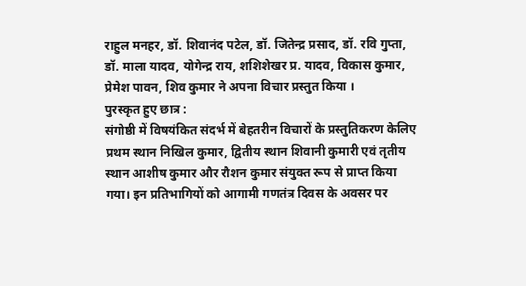राहुल मनहर, डॉ. शिवानंद पटेल, डॉ. जितेन्द्र प्रसाद, डॉ. रवि गुप्ता, डॉ. माला यादव, योगेन्द्र राय, शशिशेखर प्र. यादव, विकास कुमार, प्रेमेश पावन, शिव कुमार ने अपना विचार प्रस्तुत किया ।
पुरस्कृत हुए छात्र :
संगोष्ठी में विषयंकित संदर्भ में बेहतरीन विचारों के प्रस्तुतिकरण केलिए प्रथम स्थान निखिल कुमार, द्वितीय स्थान शिवानी कुमारी एवं तृतीय स्थान आशीष कुमार और रौशन कुमार संयुक्त रूप से प्राप्त किया गया। इन प्रतिभागियों को आगामी गणतंत्र दिवस के अवसर पर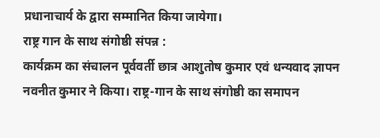प्रधानाचार्य के द्वारा सम्मानित किया जायेगा।
राष्ट्र गान के साथ संगोष्ठी संपन्न :
कार्यक्रम का संचालन पूर्ववर्ती छात्र आशुतोष कुमार एवं धन्यवाद ज्ञापन नवनीत कुमार ने किया। राष्ट्र-गान के साथ संगोष्ठी का समापन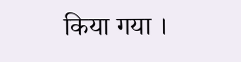किया गया ।